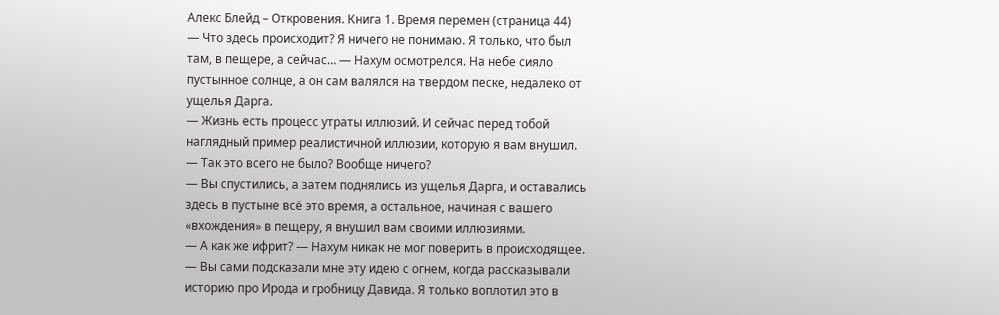Алекс Блейд – Откровения. Книга 1. Время перемен (страница 44)
— Что здесь происходит? Я ничего не понимаю. Я только, что был там, в пещере, а сейчас… — Нахум осмотрелся. На небе сияло пустынное солнце, а он сам валялся на твердом песке, недалеко от ущелья Дарга.
— Жизнь есть процесс утраты иллюзий. И сейчас перед тобой наглядный пример реалистичной иллюзии, которую я вам внушил.
— Так это всего не было? Вообще ничего?
— Вы спустились, а затем поднялись из ущелья Дарга, и оставались здесь в пустыне всё это время, а остальное, начиная с вашего «вхождения» в пещеру, я внушил вам своими иллюзиями.
— А как же ифрит? — Нахум никак не мог поверить в происходящее.
— Вы сами подсказали мне эту идею с огнем, когда рассказывали историю про Ирода и гробницу Давида. Я только воплотил это в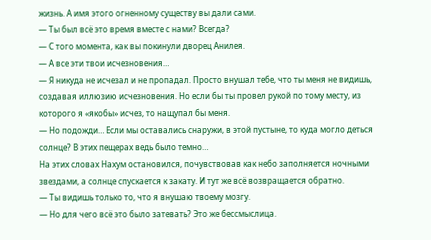жизнь. А имя этого огненному существу вы дали сами.
— Ты был всё это время вместе с нами? Всегда?
— С того момента, как вы покинули дворец Анилея.
— А все эти твои исчезновения…
— Я никуда не исчезал и не пропадал. Просто внушал тебе, что ты меня не видишь, создавая иллюзию исчезновения. Но если бы ты провел рукой по тому месту, из которого я «якобы» исчез, то нащупал бы меня.
— Но подожди… Если мы оставались снаружи, в этой пустыне, то куда могло деться солнце? В этих пещерах ведь было темно…
На этих словах Нахум остановился, почувствовав как небо заполняется ночными звездами, а солнце спускается к закату. И тут же всё возвращается обратно.
— Ты видишь только то, что я внушаю твоему мозгу.
— Но для чего всё это было затевать? Это же бессмыслица.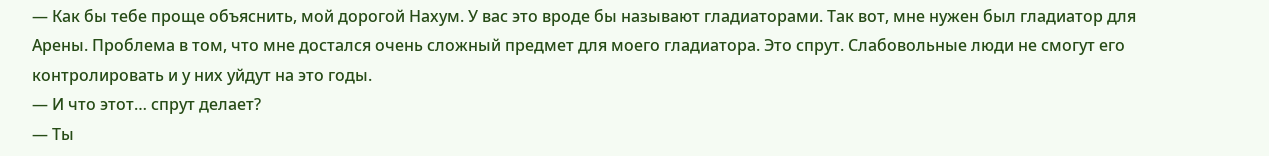— Как бы тебе проще объяснить, мой дорогой Нахум. У вас это вроде бы называют гладиаторами. Так вот, мне нужен был гладиатор для Арены. Проблема в том, что мне достался очень сложный предмет для моего гладиатора. Это спрут. Слабовольные люди не смогут его контролировать и у них уйдут на это годы.
— И что этот… спрут делает?
— Ты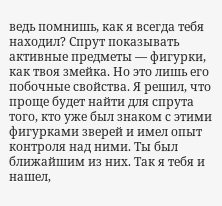ведь помнишь, как я всегда тебя находил? Спрут показывать активные предметы — фигурки, как твоя змейка. Но это лишь его побочные свойства. Я решил, что проще будет найти для спрута того, кто уже был знаком с этими фигурками зверей и имел опыт контроля над ними. Ты был ближайшим из них. Так я тебя и нашел,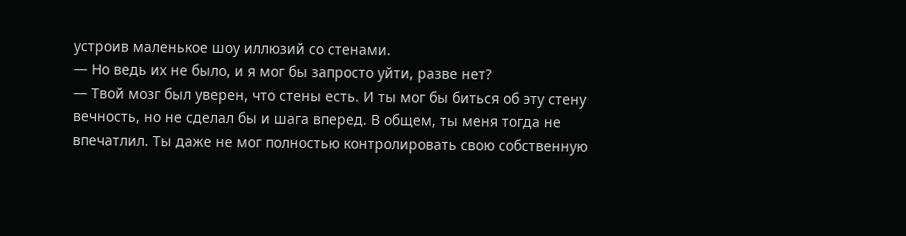устроив маленькое шоу иллюзий со стенами.
— Но ведь их не было, и я мог бы запросто уйти, разве нет?
— Твой мозг был уверен, что стены есть. И ты мог бы биться об эту стену вечность, но не сделал бы и шага вперед. В общем, ты меня тогда не впечатлил. Ты даже не мог полностью контролировать свою собственную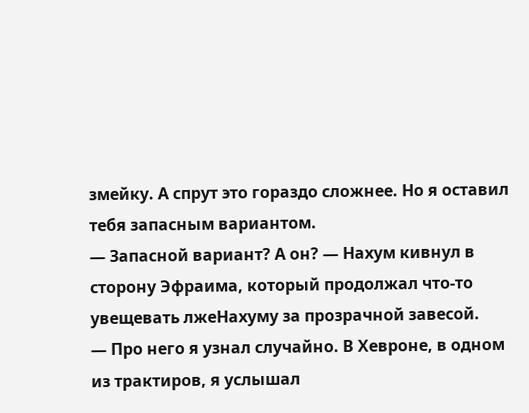змейку. А спрут это гораздо сложнее. Но я оставил тебя запасным вариантом.
— Запасной вариант? А он? — Нахум кивнул в сторону Эфраима, который продолжал что-то увещевать лжеНахуму за прозрачной завесой.
— Про него я узнал случайно. В Хевроне, в одном из трактиров, я услышал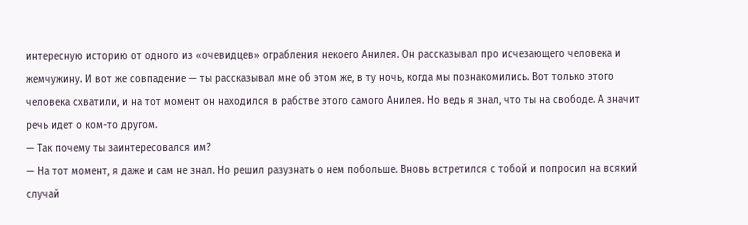интересную историю от одного из «очевидцев» ограбления некоего Анилея. Он рассказывал про исчезающего человека и жемчужину. И вот же совпадение — ты рассказывал мне об этом же, в ту ночь, когда мы познакомились. Вот только этого человека схватили, и на тот момент он находился в рабстве этого самого Анилея. Но ведь я знал, что ты на свободе. А значит речь идет о ком-то другом.
— Так почему ты заинтересовался им?
— На тот момент, я даже и сам не знал. Но решил разузнать о нем побольше. Вновь встретился с тобой и попросил на всякий случай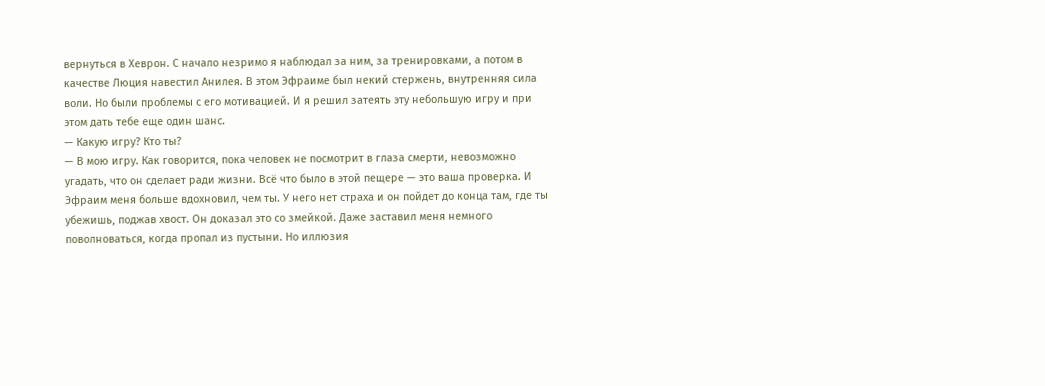вернуться в Хеврон. С начало незримо я наблюдал за ним, за тренировками, а потом в качестве Люция навестил Анилея. В этом Эфраиме был некий стержень, внутренняя сила воли. Но были проблемы с его мотивацией. И я решил затеять эту небольшую игру и при этом дать тебе еще один шанс.
— Какую игру? Кто ты?
— В мою игру. Как говорится, пока человек не посмотрит в глаза смерти, невозможно угадать, что он сделает ради жизни. Всё что было в этой пещере — это ваша проверка. И Эфраим меня больше вдохновил, чем ты. У него нет страха и он пойдет до конца там, где ты убежишь, поджав хвост. Он доказал это со змейкой. Даже заставил меня немного поволноваться, когда пропал из пустыни. Но иллюзия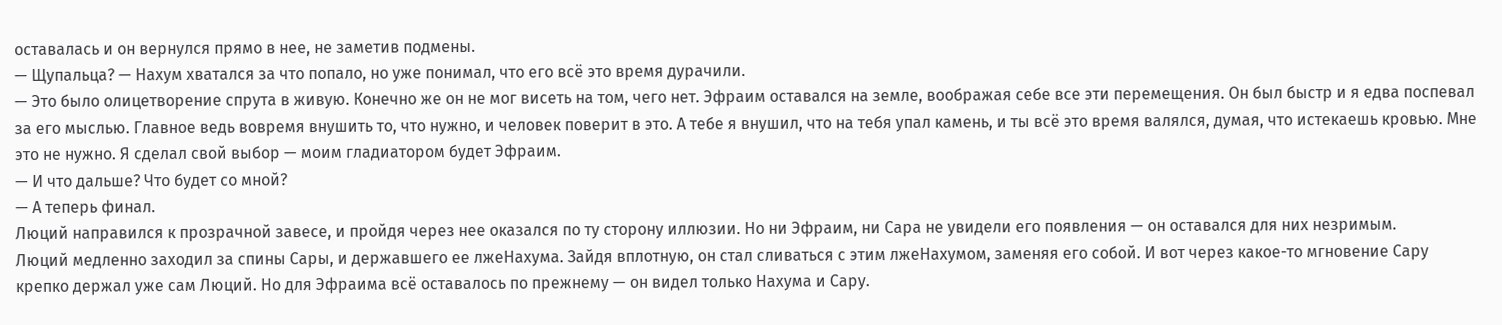оставалась и он вернулся прямо в нее, не заметив подмены.
— Щупальца? — Нахум хватался за что попало, но уже понимал, что его всё это время дурачили.
— Это было олицетворение спрута в живую. Конечно же он не мог висеть на том, чего нет. Эфраим оставался на земле, воображая себе все эти перемещения. Он был быстр и я едва поспевал за его мыслью. Главное ведь вовремя внушить то, что нужно, и человек поверит в это. А тебе я внушил, что на тебя упал камень, и ты всё это время валялся, думая, что истекаешь кровью. Мне это не нужно. Я сделал свой выбор — моим гладиатором будет Эфраим.
— И что дальше? Что будет со мной?
— А теперь финал.
Люций направился к прозрачной завесе, и пройдя через нее оказался по ту сторону иллюзии. Но ни Эфраим, ни Сара не увидели его появления — он оставался для них незримым.
Люций медленно заходил за спины Сары, и державшего ее лжеНахума. Зайдя вплотную, он стал сливаться с этим лжеНахумом, заменяя его собой. И вот через какое-то мгновение Сару крепко держал уже сам Люций. Но для Эфраима всё оставалось по прежнему — он видел только Нахума и Сару.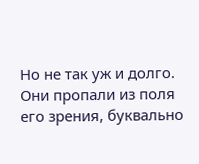Но не так уж и долго.
Они пропали из поля его зрения, буквально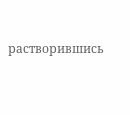растворившись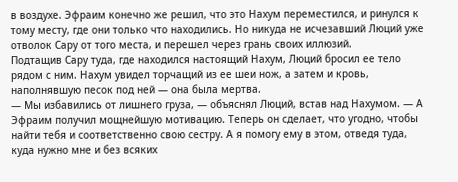в воздухе. Эфраим конечно же решил, что это Нахум переместился, и ринулся к тому месту, где они только что находились. Но никуда не исчезавший Люций уже отволок Сару от того места, и перешел через грань своих иллюзий.
Подтащив Сару туда, где находился настоящий Нахум, Люций бросил ее тело рядом с ним. Нахум увидел торчащий из ее шеи нож, а затем и кровь, наполнявшую песок под ней — она была мертва.
— Мы избавились от лишнего груза, — объяснял Люций, встав над Нахумом. — А Эфраим получил мощнейшую мотивацию. Теперь он сделает, что угодно, чтобы найти тебя и соответственно свою сестру. А я помогу ему в этом, отведя туда, куда нужно мне и без всяких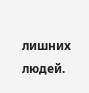лишних людей.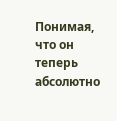Понимая, что он теперь абсолютно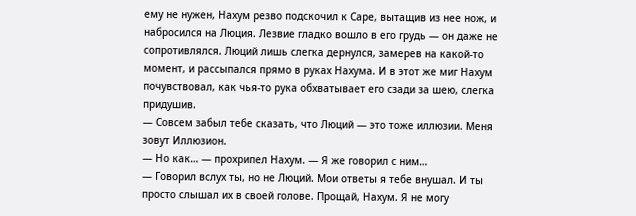ему не нужен, Нахум резво подскочил к Саре, вытащив из нее нож, и набросился на Люция. Лезвие гладко вошло в его грудь — он даже не сопротивлялся. Люций лишь слегка дернулся, замерев на какой-то момент, и рассыпался прямо в руках Нахума. И в этот же миг Нахум почувствовал, как чья-то рука обхватывает его сзади за шею, слегка придушив.
— Совсем забыл тебе сказать, что Люций — это тоже иллюзии. Меня зовут Иллюзион.
— Но как… — прохрипел Нахум. — Я же говорил с ним…
— Говорил вслух ты, но не Люций. Мои ответы я тебе внушал. И ты просто слышал их в своей голове. Прощай, Нахум. Я не могу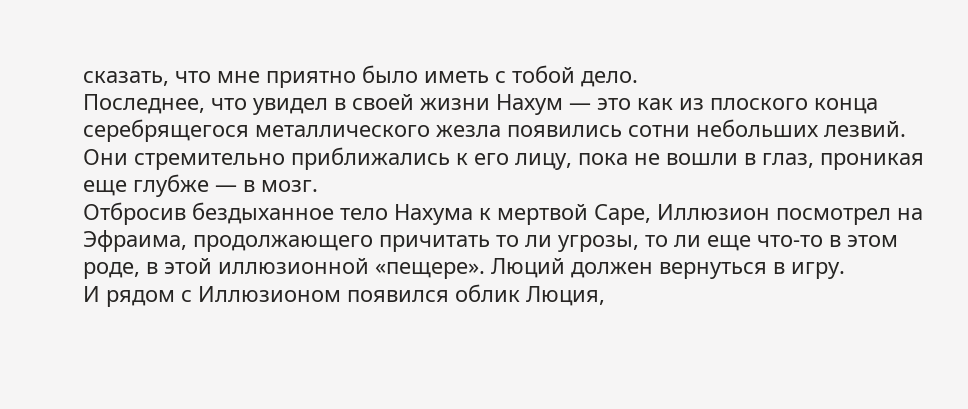сказать, что мне приятно было иметь с тобой дело.
Последнее, что увидел в своей жизни Нахум — это как из плоского конца серебрящегося металлического жезла появились сотни небольших лезвий. Они стремительно приближались к его лицу, пока не вошли в глаз, проникая еще глубже — в мозг.
Отбросив бездыханное тело Нахума к мертвой Саре, Иллюзион посмотрел на Эфраима, продолжающего причитать то ли угрозы, то ли еще что-то в этом роде, в этой иллюзионной «пещере». Люций должен вернуться в игру.
И рядом с Иллюзионом появился облик Люция,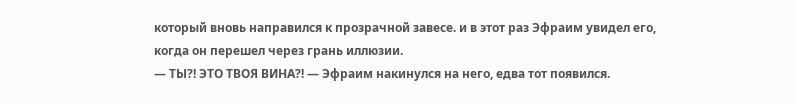который вновь направился к прозрачной завесе. и в этот раз Эфраим увидел его, когда он перешел через грань иллюзии.
— ТЫ?! ЭТО ТВОЯ ВИНА?! — Эфраим накинулся на него, едва тот появился.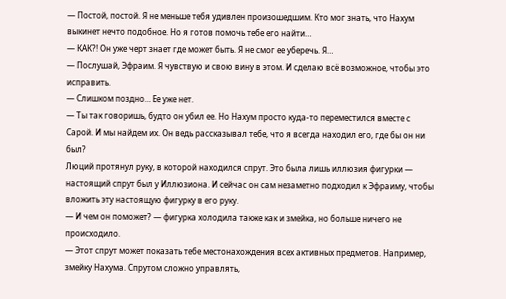— Постой, постой. Я не меньше тебя удивлен произошедшим. Кто мог знать, что Нахум выкинет нечто подобное. Но я готов помочь тебе его найти…
— КАК?! Он уже черт знает где может быть. Я не смог ее уберечь. Я…
— Послушай, Эфраим. Я чувствую и свою вину в этом. И сделаю всё возможное, чтобы это исправить.
— Слишком поздно… Ее уже нет.
— Ты так говоришь, будто он убил ее. Но Нахум просто куда-то переместился вместе с Сарой. И мы найдем их. Он ведь рассказывал тебе, что я всегда находил его, где бы он ни был?
Люций протянул руку, в которой находился спрут. Это была лишь иллюзия фигурки — настоящий спрут был у Иллюзиона. И сейчас он сам незаметно подходил к Эфраиму, чтобы вложить эту настоящую фигурку в его руку.
— И чем он поможет? — фигурка холодила также как и змейка, но больше ничего не происходило.
— Этот спрут может показать тебе местонахождения всех активных предметов. Например, змейку Нахума. Спрутом сложно управлять,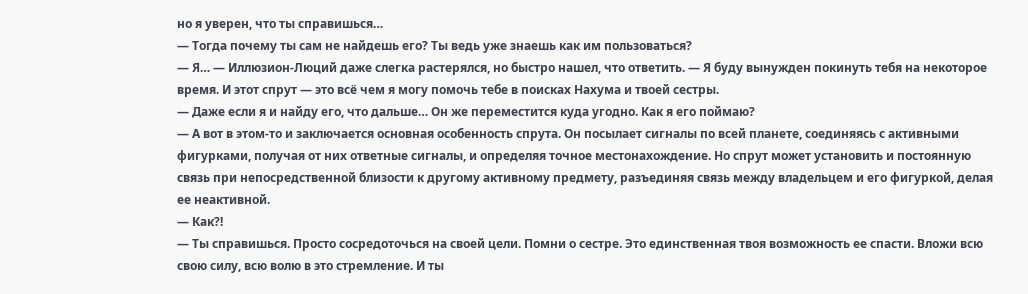но я уверен, что ты справишься…
— Тогда почему ты сам не найдешь его? Ты ведь уже знаешь как им пользоваться?
— Я… — Иллюзион-Люций даже слегка растерялся, но быстро нашел, что ответить. — Я буду вынужден покинуть тебя на некоторое время. И этот спрут — это всё чем я могу помочь тебе в поисках Нахума и твоей сестры.
— Даже если я и найду его, что дальше… Он же переместится куда угодно. Как я его поймаю?
— А вот в этом-то и заключается основная особенность спрута. Он посылает сигналы по всей планете, соединяясь с активными фигурками, получая от них ответные сигналы, и определяя точное местонахождение. Но спрут может установить и постоянную связь при непосредственной близости к другому активному предмету, разъединяя связь между владельцем и его фигуркой, делая ее неактивной.
— Как?!
— Ты справишься. Просто сосредоточься на своей цели. Помни о сестре. Это единственная твоя возможность ее спасти. Вложи всю свою силу, всю волю в это стремление. И ты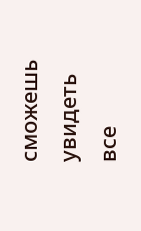сможешь увидеть все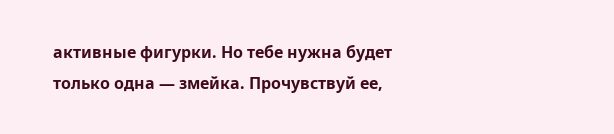активные фигурки. Но тебе нужна будет только одна — змейка. Прочувствуй ее,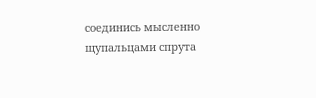соединись мысленно щупальцами спрута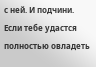с ней. И подчини. Если тебе удастся полностью овладеть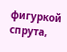фигуркой спрута,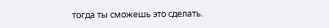тогда ты сможешь это сделать.